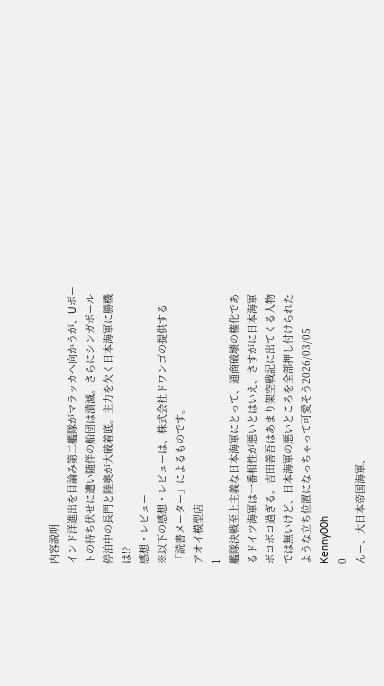内容説明
インド洋進出を目論み第二艦隊がマラッカへ向かうが、Uボートの待ち伏せに遭い随伴の船団は潰滅。さらにシンガポール停泊中の長門と陸奥が大破着底。主力を欠く日本海軍に勝機は!?
感想・レビュー
※以下の感想・レビューは、株式会社ドワンゴの提供する「読書メーター」によるものです。
アオイ模型店
1
艦隊決戦至上主義な日本海軍にとって、通商破壊の権化であるドイツ海軍は一番相性が悪いとはいえ、さすがに日本海軍ボコボコ過ぎる。吉田善吾はあまり架空戦記に出てくる人物では無いけど、日本海軍の悪いところを全部押し付けられたような立ち位置になっちゃって可愛そう2026/03/05
Kenny00h
0
んー、大日本帝国海軍、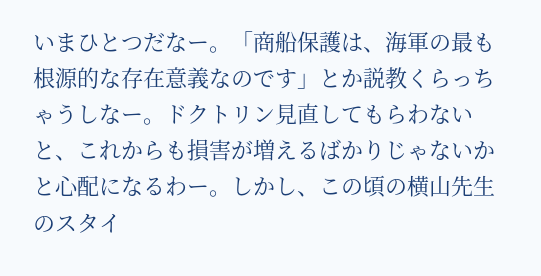いまひとつだなー。「商船保護は、海軍の最も根源的な存在意義なのです」とか説教くらっちゃうしなー。ドクトリン見直してもらわないと、これからも損害が増えるばかりじゃないかと心配になるわー。しかし、この頃の横山先生のスタイ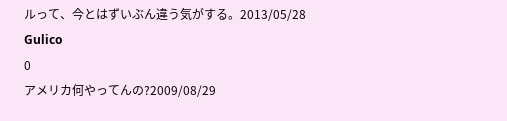ルって、今とはずいぶん違う気がする。2013/05/28
Gulico
0
アメリカ何やってんの?2009/08/29